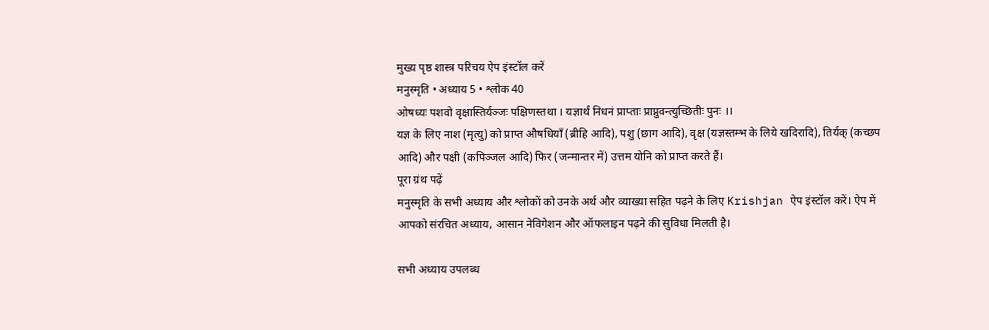मुख्य पृष्ठ शास्त्र परिचय ऐप इंस्टॉल करें
मनुस्मृति • अध्याय 5 • श्लोक 40
ओषध्यः पशवो वृक्षास्तिर्यञ्जः पक्षिणस्तथा । यज्ञार्थं निधनं प्राप्ताः प्राप्नुवन्त्युच्छितीः पुनः ।।
यज्ञ के लिए नाश (मृत्यु) को प्राप्त औषधियाँ (ब्रीहि आदि), पशु (छाग आदि), वृक्ष (यज्ञस्तम्भ के लिये खदिरादि), तिर्यक्‌ (कच्छप आदि) और पक्षी (कपिञ्जल आदि) फिर (जन्मान्तर में) उत्तम योनि को प्राप्त करते हैं।
पूरा ग्रंथ पढ़ें
मनुस्मृति के सभी अध्याय और श्लोकों को उनके अर्थ और व्याख्या सहित पढ़ने के लिए Krishjan ऐप इंस्टॉल करें। ऐप में आपको संरचित अध्याय, आसान नेविगेशन और ऑफलाइन पढ़ने की सुविधा मिलती है।

सभी अध्याय उपलब्ध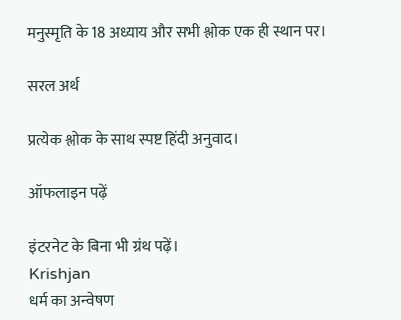मनुस्मृति के 18 अध्याय और सभी श्लोक एक ही स्थान पर।

सरल अर्थ

प्रत्येक श्लोक के साथ स्पष्ट हिंदी अनुवाद।

ऑफलाइन पढ़ें

इंटरनेट के बिना भी ग्रंथ पढ़ें।
Krishjan
धर्म का अन्वेषण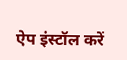ऐप इंस्टॉल करें